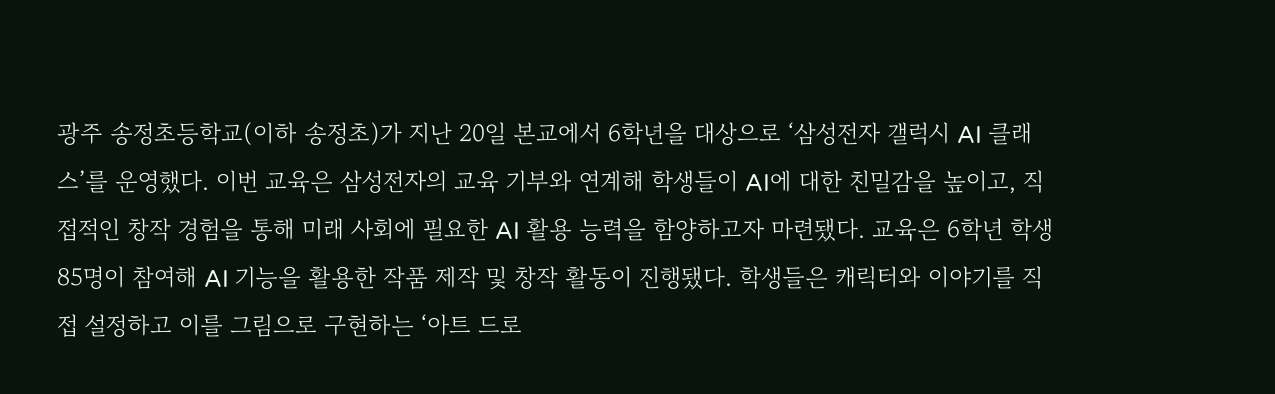광주 송정초등학교(이하 송정초)가 지난 20일 본교에서 6학년을 대상으로 ‘삼성전자 갤럭시 AI 클래스’를 운영했다. 이번 교육은 삼성전자의 교육 기부와 연계해 학생들이 AI에 대한 친밀감을 높이고, 직접적인 창작 경험을 통해 미래 사회에 필요한 AI 활용 능력을 함양하고자 마련됐다. 교육은 6학년 학생 85명이 참여해 AI 기능을 활용한 작품 제작 및 창작 활동이 진행됐다. 학생들은 캐릭터와 이야기를 직접 설정하고 이를 그림으로 구현하는 ‘아트 드로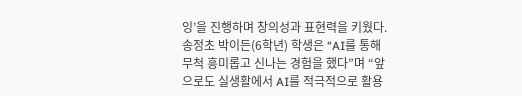잉’을 진행하며 창의성과 표현력을 키웠다. 송정초 박이든(6학년) 학생은 “AI를 통해 무척 흥미롭고 신나는 경험을 했다”며 “앞으로도 실생활에서 AI를 적극적으로 활용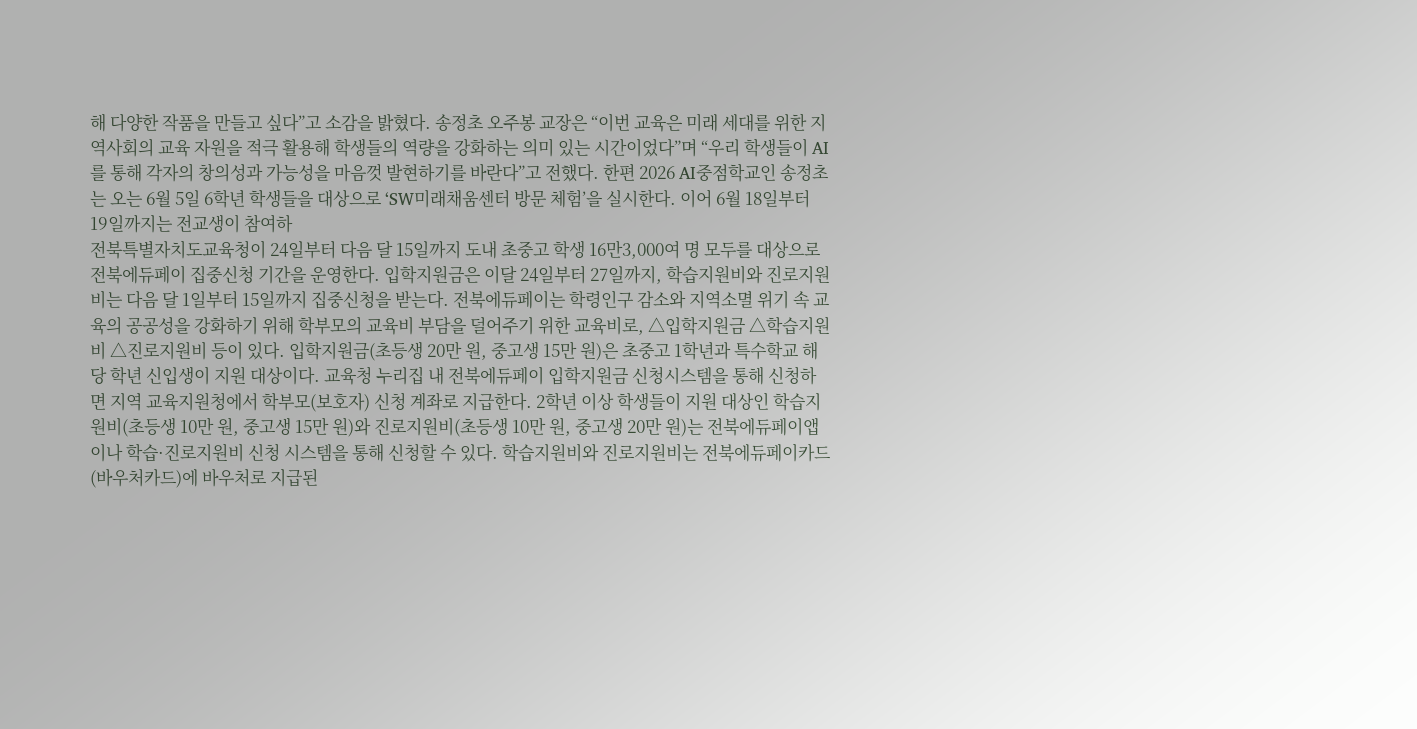해 다양한 작품을 만들고 싶다”고 소감을 밝혔다. 송정초 오주봉 교장은 “이번 교육은 미래 세대를 위한 지역사회의 교육 자원을 적극 활용해 학생들의 역량을 강화하는 의미 있는 시간이었다”며 “우리 학생들이 AI를 통해 각자의 창의성과 가능성을 마음껏 발현하기를 바란다”고 전했다. 한편 2026 AI중점학교인 송정초는 오는 6월 5일 6학년 학생들을 대상으로 ‘SW미래채움센터 방문 체험’을 실시한다. 이어 6월 18일부터 19일까지는 전교생이 참여하
전북특별자치도교육청이 24일부터 다음 달 15일까지 도내 초중고 학생 16만3,000여 명 모두를 대상으로 전북에듀페이 집중신청 기간을 운영한다. 입학지원금은 이달 24일부터 27일까지, 학습지원비와 진로지원비는 다음 달 1일부터 15일까지 집중신청을 받는다. 전북에듀페이는 학령인구 감소와 지역소멸 위기 속 교육의 공공성을 강화하기 위해 학부모의 교육비 부담을 덜어주기 위한 교육비로, △입학지원금 △학습지원비 △진로지원비 등이 있다. 입학지원금(초등생 20만 원, 중고생 15만 원)은 초중고 1학년과 특수학교 해당 학년 신입생이 지원 대상이다. 교육청 누리집 내 전북에듀페이 입학지원금 신청시스템을 통해 신청하면 지역 교육지원청에서 학부모(보호자) 신청 계좌로 지급한다. 2학년 이상 학생들이 지원 대상인 학습지원비(초등생 10만 원, 중고생 15만 원)와 진로지원비(초등생 10만 원, 중고생 20만 원)는 전북에듀페이앱이나 학습·진로지원비 신청 시스템을 통해 신청할 수 있다. 학습지원비와 진로지원비는 전북에듀페이카드(바우처카드)에 바우처로 지급된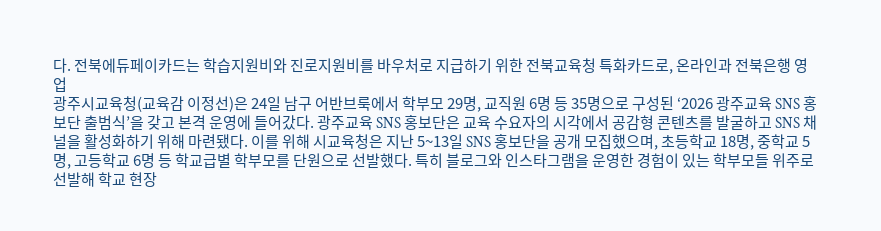다. 전북에듀페이카드는 학습지원비와 진로지원비를 바우처로 지급하기 위한 전북교육청 특화카드로, 온라인과 전북은행 영업
광주시교육청(교육감 이정선)은 24일 남구 어반브룩에서 학부모 29명, 교직원 6명 등 35명으로 구성된 ‘2026 광주교육 SNS 홍보단 출범식’을 갖고 본격 운영에 들어갔다. 광주교육 SNS 홍보단은 교육 수요자의 시각에서 공감형 콘텐츠를 발굴하고 SNS 채널을 활성화하기 위해 마련됐다. 이를 위해 시교육청은 지난 5~13일 SNS 홍보단을 공개 모집했으며, 초등학교 18명, 중학교 5명, 고등학교 6명 등 학교급별 학부모를 단원으로 선발했다. 특히 블로그와 인스타그램을 운영한 경험이 있는 학부모들 위주로 선발해 학교 현장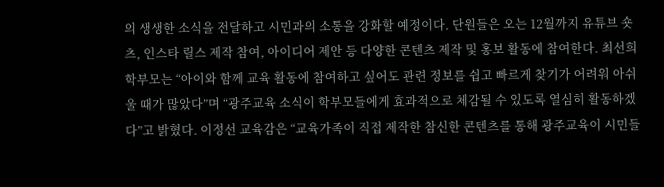의 생생한 소식을 전달하고 시민과의 소통을 강화할 예정이다. 단원들은 오는 12월까지 유튜브 숏츠, 인스타 릴스 제작 참여, 아이디어 제안 등 다양한 콘텐츠 제작 및 홍보 활동에 참여한다. 최선희 학부모는 “아이와 함께 교육 활동에 참여하고 싶어도 관련 정보를 쉽고 빠르게 찾기가 어려워 아쉬울 때가 많았다”며 “광주교육 소식이 학부모들에게 효과적으로 체감될 수 있도록 열심히 활동하겠다”고 밝혔다. 이정선 교육감은 “교육가족이 직접 제작한 참신한 콘텐츠를 통해 광주교육이 시민들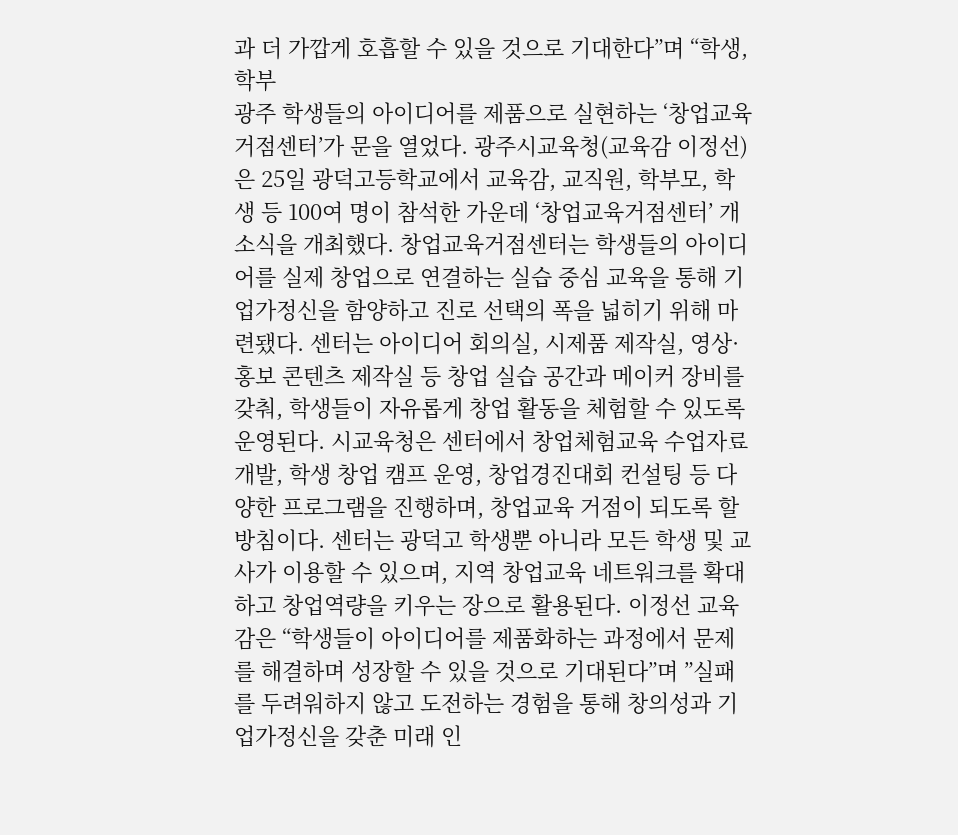과 더 가깝게 호흡할 수 있을 것으로 기대한다”며 “학생, 학부
광주 학생들의 아이디어를 제품으로 실현하는 ‘창업교육거점센터’가 문을 열었다. 광주시교육청(교육감 이정선)은 25일 광덕고등학교에서 교육감, 교직원, 학부모, 학생 등 100여 명이 참석한 가운데 ‘창업교육거점센터’ 개소식을 개최했다. 창업교육거점센터는 학생들의 아이디어를 실제 창업으로 연결하는 실습 중심 교육을 통해 기업가정신을 함양하고 진로 선택의 폭을 넓히기 위해 마련됐다. 센터는 아이디어 회의실, 시제품 제작실, 영상·홍보 콘텐츠 제작실 등 창업 실습 공간과 메이커 장비를 갖춰, 학생들이 자유롭게 창업 활동을 체험할 수 있도록 운영된다. 시교육청은 센터에서 창업체험교육 수업자료 개발, 학생 창업 캠프 운영, 창업경진대회 컨설팅 등 다양한 프로그램을 진행하며, 창업교육 거점이 되도록 할 방침이다. 센터는 광덕고 학생뿐 아니라 모든 학생 및 교사가 이용할 수 있으며, 지역 창업교육 네트워크를 확대하고 창업역량을 키우는 장으로 활용된다. 이정선 교육감은 “학생들이 아이디어를 제품화하는 과정에서 문제를 해결하며 성장할 수 있을 것으로 기대된다”며 ”실패를 두려워하지 않고 도전하는 경험을 통해 창의성과 기업가정신을 갖춘 미래 인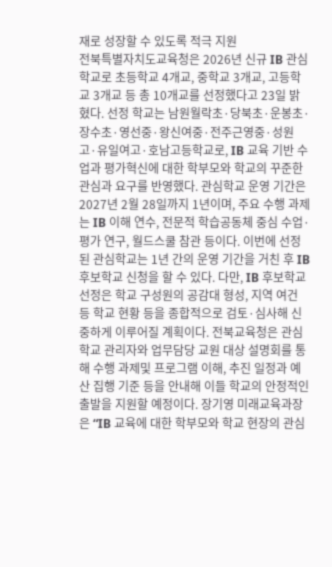재로 성장할 수 있도록 적극 지원
전북특별자치도교육청은 2026년 신규 IB 관심학교로 초등학교 4개교, 중학교 3개교, 고등학교 3개교 등 총 10개교를 선정했다고 23일 밝혔다. 선정 학교는 남원월락초·당북초·운봉초·장수초·영선중·왕신여중·전주근영중·성원고·유일여고·호남고등학교로, IB 교육 기반 수업과 평가혁신에 대한 학부모와 학교의 꾸준한 관심과 요구를 반영했다. 관심학교 운영 기간은 2027년 2월 28일까지 1년이며, 주요 수행 과제는 IB 이해 연수, 전문적 학습공동체 중심 수업·평가 연구, 월드스쿨 참관 등이다. 이번에 선정된 관심학교는 1년 간의 운영 기간을 거친 후 IB 후보학교 신청을 할 수 있다. 다만, IB 후보학교 선정은 학교 구성원의 공감대 형성, 지역 여건 등 학교 현황 등을 종합적으로 검토·심사해 신중하게 이루어질 계획이다. 전북교육청은 관심학교 관리자와 업무담당 교원 대상 설명회를 통해 수행 과제및 프로그램 이해, 추진 일정과 예산 집행 기준 등을 안내해 이들 학교의 안정적인 출발을 지원할 예정이다. 장기영 미래교육과장은 “IB 교육에 대한 학부모와 학교 현장의 관심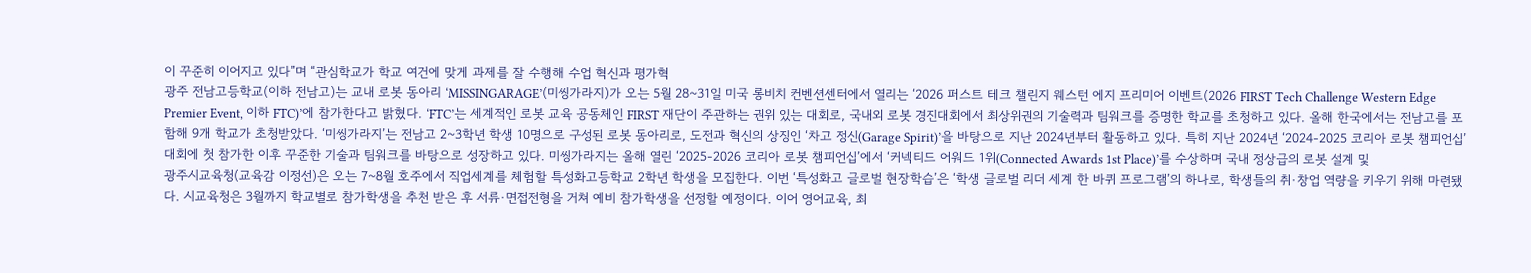이 꾸준히 이어지고 있다”며 “관심학교가 학교 여건에 맞게 과제를 잘 수행해 수업 혁신과 평가혁
광주 전남고등학교(이하 전남고)는 교내 로봇 동아리 ‘MISSINGARAGE’(미씽가라지)가 오는 5월 28~31일 미국 롱비치 컨벤션센터에서 열리는 ‘2026 퍼스트 테크 챌린지 웨스턴 에지 프리미어 이벤트(2026 FIRST Tech Challenge Western Edge Premier Event, 이하 FTC)’에 참가한다고 밝혔다. ‘FTC’는 세계적인 로봇 교육 공동체인 FIRST 재단이 주관하는 권위 있는 대회로, 국내외 로봇 경진대회에서 최상위권의 기술력과 팀워크를 증명한 학교를 초청하고 있다. 올해 한국에서는 전남고를 포함해 9개 학교가 초청받았다. ‘미씽가라지’는 전남고 2~3학년 학생 10명으로 구성된 로봇 동아리로, 도전과 혁신의 상징인 ‘차고 정신(Garage Spirit)’을 바탕으로 지난 2024년부터 활동하고 있다. 특히 지난 2024년 ‘2024-2025 코리아 로봇 챔피언십’ 대회에 첫 참가한 이후 꾸준한 기술과 팀워크를 바탕으로 성장하고 있다. 미씽가라지는 올해 열린 ‘2025-2026 코리아 로봇 챔피언십’에서 ‘커넥티드 어워드 1위(Connected Awards 1st Place)’를 수상하며 국내 정상급의 로봇 설계 및
광주시교육청(교육감 이정선)은 오는 7~8월 호주에서 직업세계를 체험할 특성화고등학교 2학년 학생을 모집한다. 이번 ‘특성화고 글로벌 현장학습’은 ‘학생 글로벌 리더 세계 한 바퀴 프로그램’의 하나로, 학생들의 취·창업 역량을 키우기 위해 마련됐다. 시교육청은 3월까지 학교별로 참가학생을 추천 받은 후 서류·면접전형을 거쳐 예비 참가학생을 선정할 예정이다. 이어 영어교육, 최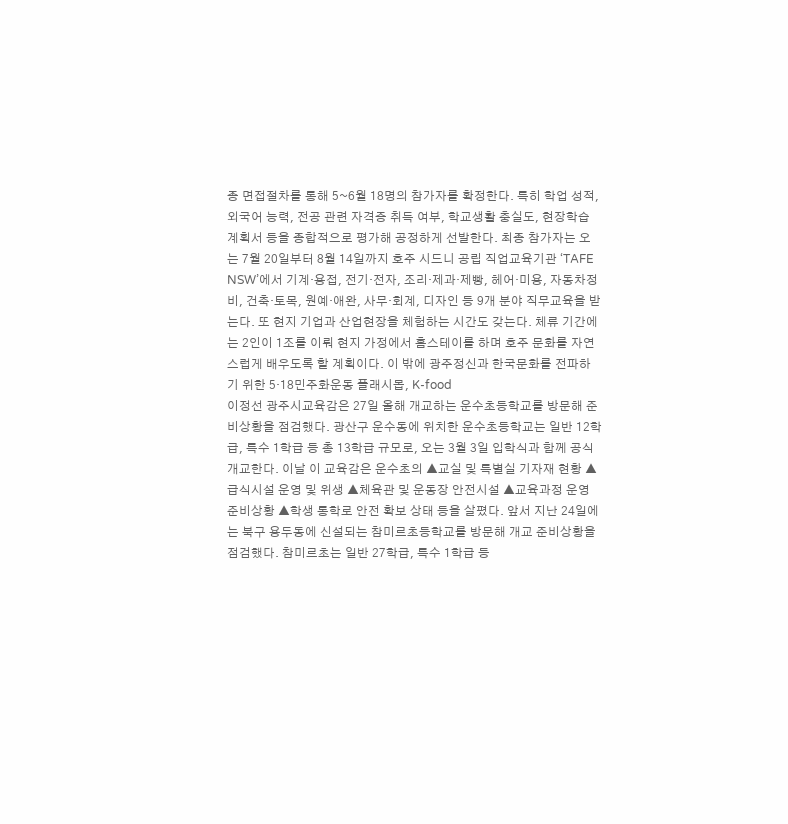종 면접절차를 통해 5~6월 18명의 참가자를 확정한다. 특히 학업 성적, 외국어 능력, 전공 관련 자격증 취득 여부, 학교생활 충실도, 현장학습 계획서 등을 종합적으로 평가해 공정하게 선발한다. 최종 참가자는 오는 7월 20일부터 8월 14일까지 호주 시드니 공립 직업교육기관 ‘TAFE NSW’에서 기계·용접, 전기·전자, 조리·제과·제빵, 헤어‧미용, 자동차정비, 건축‧토목, 원예·애완, 사무‧회계, 디자인 등 9개 분야 직무교육을 받는다. 또 현지 기업과 산업현장을 체험하는 시간도 갖는다. 체류 기간에는 2인이 1조를 이뤄 현지 가정에서 홈스테이를 하며 호주 문화를 자연스럽게 배우도록 할 계획이다. 이 밖에 광주정신과 한국문화를 전파하기 위한 5·18민주화운동 플래시몹, K-food
이정선 광주시교육감은 27일 올해 개교하는 운수초등학교를 방문해 준비상황을 점검했다. 광산구 운수동에 위치한 운수초등학교는 일반 12학급, 특수 1학급 등 총 13학급 규모로, 오는 3월 3일 입학식과 함께 공식 개교한다. 이날 이 교육감은 운수초의 ▲교실 및 특별실 기자재 현황 ▲급식시설 운영 및 위생 ▲체육관 및 운동장 안전시설 ▲교육과정 운영 준비상황 ▲학생 통학로 안전 확보 상태 등을 살폈다. 앞서 지난 24일에는 북구 용두동에 신설되는 참미르초등학교를 방문해 개교 준비상황을 점검했다. 참미르초는 일반 27학급, 특수 1학급 등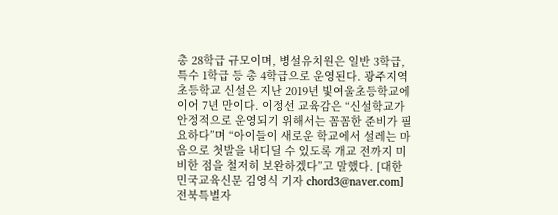총 28학급 규모이며, 병설유치원은 일반 3학급, 특수 1학급 등 총 4학급으로 운영된다. 광주지역 초등학교 신설은 지난 2019년 빛여울초등학교에 이어 7년 만이다. 이정선 교육감은 “신설학교가 안정적으로 운영되기 위해서는 꼼꼼한 준비가 필요하다”며 “아이들이 새로운 학교에서 설레는 마음으로 첫발을 내디딜 수 있도록 개교 전까지 미비한 점을 철저히 보완하겠다”고 말했다. [대한민국교육신문 김영식 기자 chord3@naver.com]
전북특별자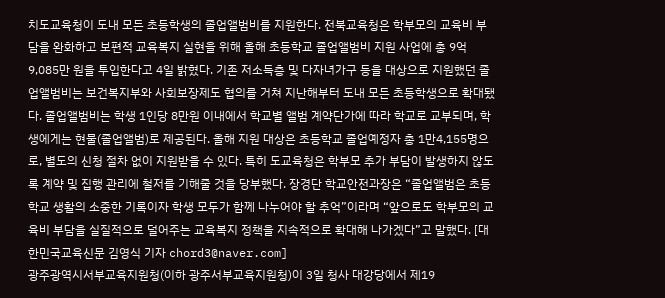치도교육청이 도내 모든 초등학생의 졸업앨범비를 지원한다. 전북교육청은 학부모의 교육비 부담을 완화하고 보편적 교육복지 실현을 위해 올해 초등학교 졸업앨범비 지원 사업에 총 9억9,085만 원을 투입한다고 4일 밝혔다. 기존 저소득층 및 다자녀가구 등을 대상으로 지원했던 졸업앨범비는 보건복지부와 사회보장제도 협의를 거쳐 지난해부터 도내 모든 초등학생으로 확대됐다. 졸업앨범비는 학생 1인당 8만원 이내에서 학교별 앨범 계약단가에 따라 학교로 교부되며, 학생에게는 현물(졸업앨범)로 제공된다. 올해 지원 대상은 초등학교 졸업예정자 총 1만4,155명으로, 별도의 신청 절차 없이 지원받을 수 있다. 특히 도교육청은 학부모 추가 부담이 발생하지 않도록 계약 및 집행 관리에 철저를 기해줄 것을 당부했다. 장경단 학교안전과장은 “졸업앨범은 초등학교 생활의 소중한 기록이자 학생 모두가 함께 나누어야 할 추억”이라며 “앞으로도 학부모의 교육비 부담을 실질적으로 덜어주는 교육복지 정책을 지속적으로 확대해 나가겠다”고 말했다. [대한민국교육신문 김영식 기자 chord3@naver.com]
광주광역시서부교육지원청(이하 광주서부교육지원청)이 3일 청사 대강당에서 제19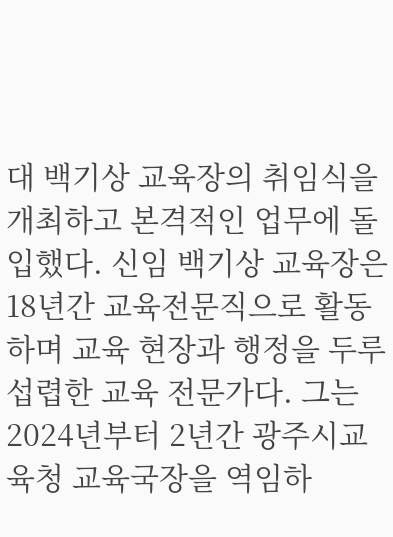대 백기상 교육장의 취임식을 개최하고 본격적인 업무에 돌입했다. 신임 백기상 교육장은 18년간 교육전문직으로 활동하며 교육 현장과 행정을 두루 섭렵한 교육 전문가다. 그는 2024년부터 2년간 광주시교육청 교육국장을 역임하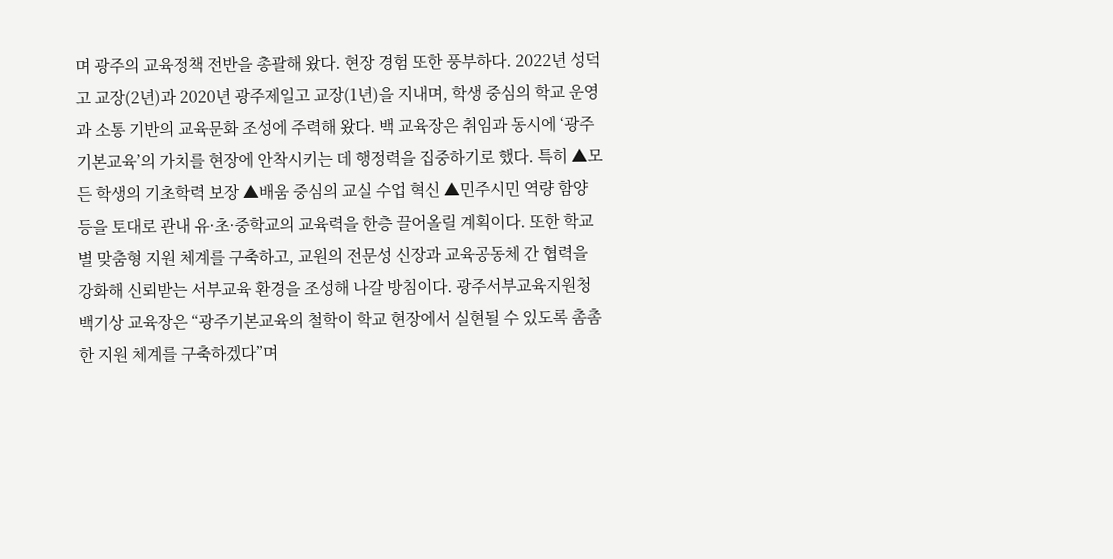며 광주의 교육정책 전반을 총괄해 왔다. 현장 경험 또한 풍부하다. 2022년 성덕고 교장(2년)과 2020년 광주제일고 교장(1년)을 지내며, 학생 중심의 학교 운영과 소통 기반의 교육문화 조성에 주력해 왔다. 백 교육장은 취임과 동시에 ‘광주기본교육’의 가치를 현장에 안착시키는 데 행정력을 집중하기로 했다. 특히 ▲모든 학생의 기초학력 보장 ▲배움 중심의 교실 수업 혁신 ▲민주시민 역량 함양 등을 토대로 관내 유·초·중학교의 교육력을 한층 끌어올릴 계획이다. 또한 학교별 맞춤형 지원 체계를 구축하고, 교원의 전문성 신장과 교육공동체 간 협력을 강화해 신뢰받는 서부교육 환경을 조성해 나갈 방침이다. 광주서부교육지원청 백기상 교육장은 “광주기본교육의 철학이 학교 현장에서 실현될 수 있도록 촘촘한 지원 체계를 구축하겠다”며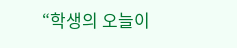“학생의 오늘이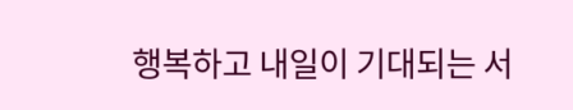행복하고 내일이 기대되는 서